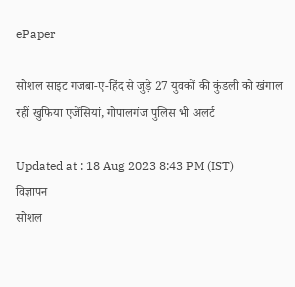ePaper

सोशल साइट गजबा-ए-हिंद से जुड़े 27 युवकों की कुंडली को खंगाल रहीं खुफिया एजेंसियां, गोपालगंज पुलिस भी अलर्ट

Updated at : 18 Aug 2023 8:43 PM (IST)
विज्ञापन
सोशल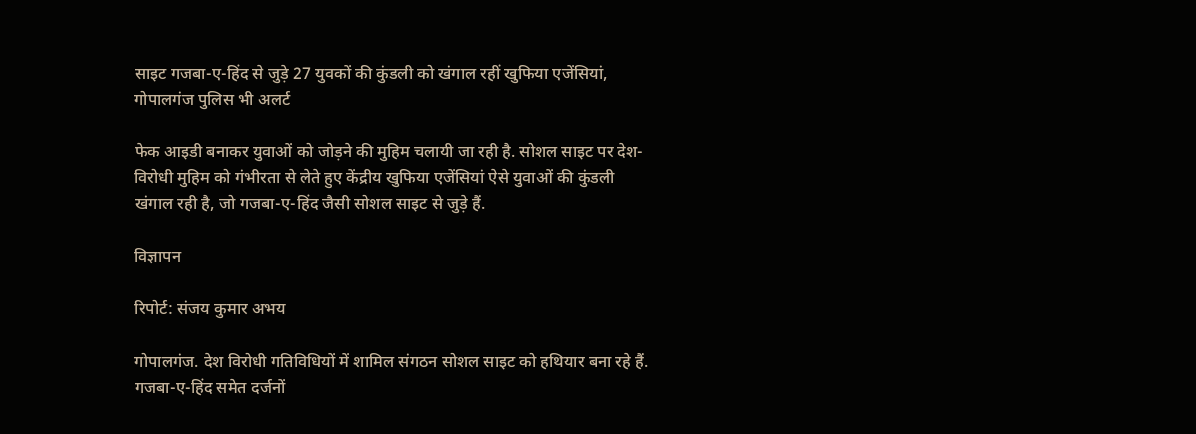साइट गजबा-ए-हिंद से जुड़े 27 युवकों की कुंडली को खंगाल रहीं खुफिया एजेंसियां, गोपालगंज पुलिस भी अलर्ट

फेक आइडी बनाकर युवाओं को जोड़ने की मुहिम चलायी जा रही है. सोशल साइट पर देश-विरोधी मुहिम को गंभीरता से लेते हुए केंद्रीय खुफिया एजेंसियां ऐसे युवाओं की कुंडली खंगाल रही है, जो गजबा-ए-हिंद जैसी सोशल साइट से जुड़े हैं.

विज्ञापन

रिपोर्ट: संजय कुमार अभय

गोपालगंज. देश विरोधी गतिविधियों में शामिल संगठन सोशल साइट को हथियार बना रहे हैं. गजबा-ए-हिंद समेत दर्जनों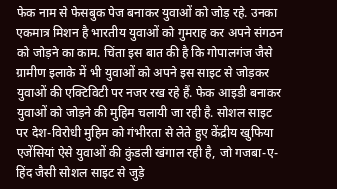फेक नाम से फेसबुक पेज बनाकर युवाओं को जोड़ रहे. उनका एकमात्र मिशन है भारतीय युवाओं को गुमराह कर अपने संगठन को जोड़ने का काम. चिंता इस बात की है कि गोपालगंज जैसे ग्रामीण इलाके में भी युवाओं को अपने इस साइट से जोड़कर युवाओं की एक्टिविटी पर नजर रख रहे हैं. फेक आइडी बनाकर युवाओं को जोड़ने की मुहिम चलायी जा रही है. सोशल साइट पर देश-विरोधी मुहिम को गंभीरता से लेते हुए केंद्रीय खुफिया एजेंसियां ऐसे युवाओं की कुंडली खंगाल रही है, जो गजबा-ए-हिंद जैसी सोशल साइट से जुड़े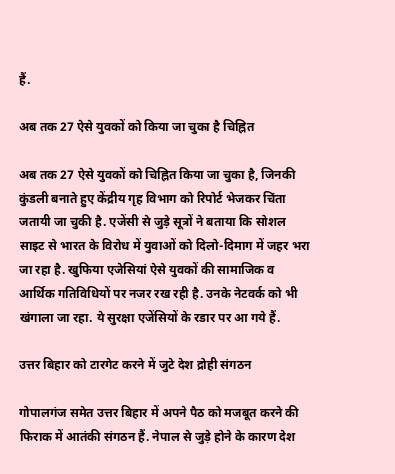हैं.

अब तक 27 ऐसे युवकों को किया जा चुका है चिह्नित

अब तक 27 ऐसे युवकों को चिह्नित किया जा चुका है, जिनकी कुंडली बनाते हुए केंद्रीय गृह विभाग को रिपोर्ट भेजकर चिंता जतायी जा चुकी है. एजेंसी से जुड़े सूत्रों ने बताया कि सोशल साइट से भारत के विरोध में युवाओं को दिलो-दिमाग में जहर भरा जा रहा है. खुफिया एजेसियां ऐसे युवकों की सामाजिक व आर्थिक गतिविधियों पर नजर रख रही है. उनके नेटवर्क को भी खंगाला जा रहा. ये सुरक्षा एजेंसियों के रडार पर आ गये हैं.

उत्तर बिहार को टारगेट करने में जुटे देश द्रोही संगठन

गोपालगंज समेत उत्तर बिहार में अपने पैठ को मजबूत करने की फिराक में आतंकी संगठन हैं. नेपाल से जुड़े होने के कारण देश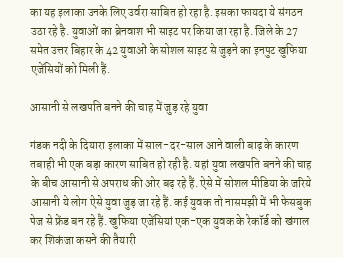का यह इलाका उनके लिए उर्वरा साबित हो रहा है. इसका फायदा ये संगठन उठा रहे है. युवाओं का ब्रेनवाश भी साइट पर किया जा रहा है. जिले के 27 समेत उत्तर बिहार के 42 युवाओं के सोशल साइट से जुड़ने का इनपुट खुफिया एजेंसियों को मिली हैं.

आसानी से लखपति बनने की चाह में जुड़ रहे युवा

गंडक नदी के दियारा इलाका में साल-दर-साल आने वाली बाढ़ के कारण तबाही भी एक बड़ा कारण साबित हो रही है. यहां युवा लखपति बनने की चाह के बीच आसानी से अपराध की ओर बढ़ रहे हैं. ऐसे में सोशल मीडिया के जरिये आसानी ये लोग ऐसे युवा जुड़ जा रहे हैं. कई युवक तो नासमझी में भी फेसबुक पेज से फ्रेंड बन रहे हैं. खुफिया एजेंसियां एक-एक युवक के रेकॉर्ड को खंगाल कर शिकंजा कसने की तैयारी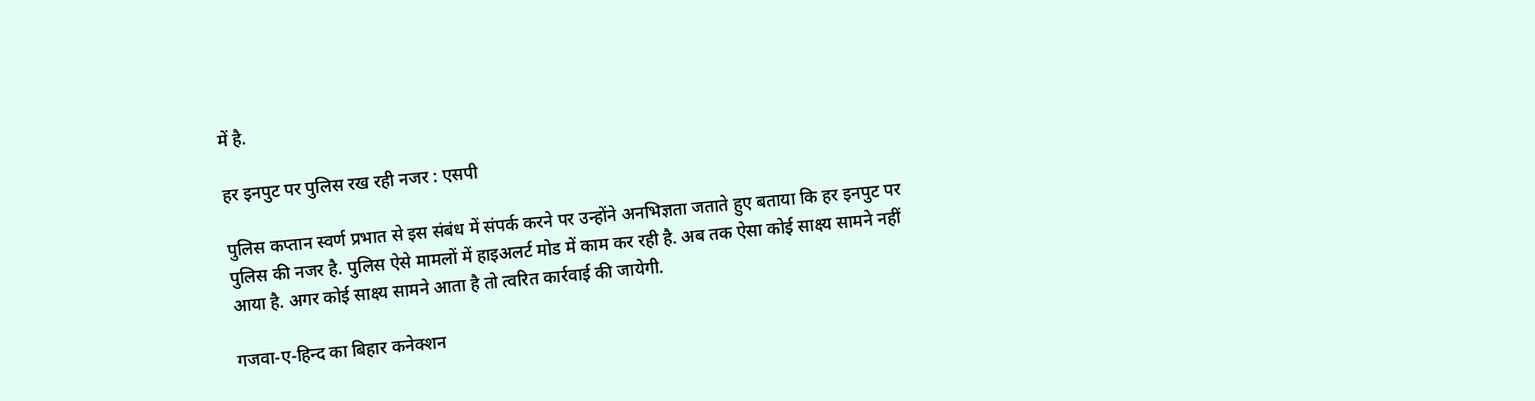में है.

हर इनपुट पर पुलिस रख रही नजर : एसपी

पुलिस कप्तान स्वर्ण प्रभात से इस संबंध में संपर्क करने पर उन्होंने अनभिज्ञता जताते हुए बताया कि हर इनपुट पर पुलिस की नजर है. पुलिस ऐसे मामलों में हाइअलर्ट मोड में काम कर रही है. अब तक ऐसा कोई साक्ष्य सामने नहीं आया है. अगर कोई साक्ष्य सामने आता है तो त्वरित कार्रवाई की जायेगी.

गजवा-ए-हिन्द का बिहार कनेक्शन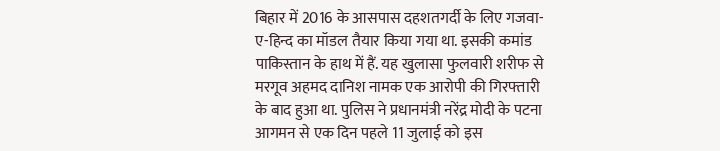बिहार में 2016 के आसपास दहशतगर्दी के लिए गजवा-ए-हिन्द का मॉडल तैयार किया गया था. इसकी कमांड पाकिस्तान के हाथ में हैं. यह खुलासा फुलवारी शरीफ से मरगूव अहमद दानिश नामक एक आरोपी की गिरफ्तारी के बाद हुआ था. पुलिस ने प्रधानमंत्री नरेंद्र मोदी के पटना आगमन से एक दिन पहले 11 जुलाई को इस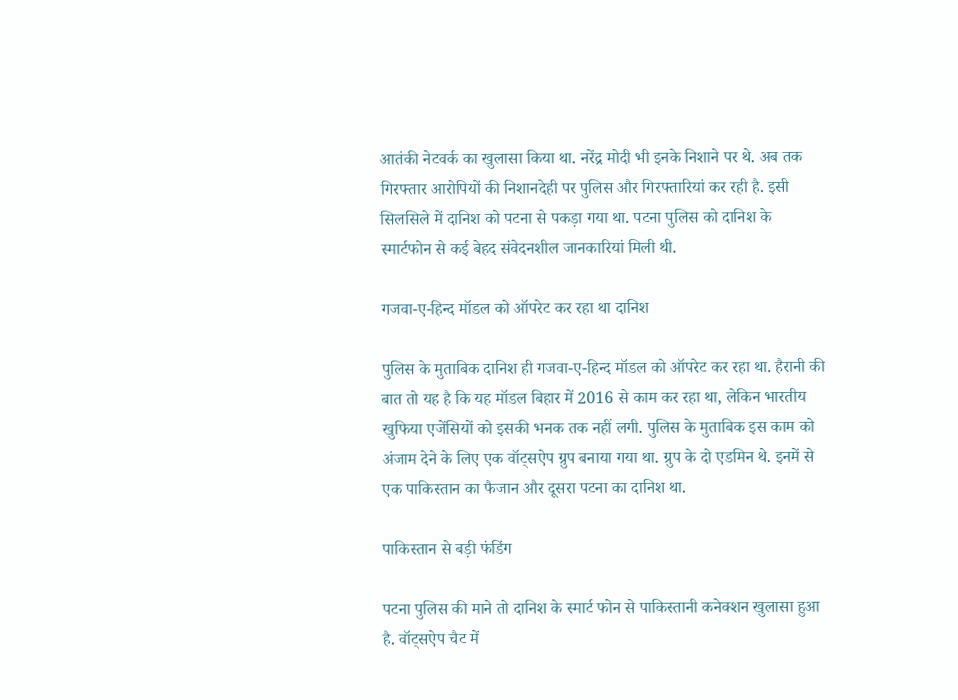आतंकी नेटवर्क का खुलासा किया था. नरेंद्र मोदी भी इनके निशाने पर थे. अब तक गिरफ्तार आरोपियों की निशानदेही पर पुलिस और गिरफ्तारियां कर रही है. इसी सिलसिले में दानिश को पटना से पकड़ा गया था. पटना पुलिस को दानिश के स्मार्टफोन से कई बेहद संवेदनशील जानकारियां मिली थी.

गजवा-ए-हिन्द मॉडल को ऑपरेट कर रहा था दानिश

पुलिस के मुताबिक दानिश ही गजवा-ए-हिन्द मॉडल को ऑपरेट कर रहा था. हैरानी की बात तो यह है कि यह मॉडल बिहार में 2016 से काम कर रहा था, लेकिन भारतीय खुफिया एजेंसियों को इसकी भनक तक नहीं लगी. पुलिस के मुताबिक इस काम को अंजाम देने के लिए एक वॉट्सऐप ग्रुप बनाया गया था. ग्रुप के दो एडमिन थे. इनमें से एक पाकिस्तान का फैजान और दूसरा पटना का दानिश था.

पाकिस्तान से बड़ी फंडिंग

पटना पुलिस की माने तो दानिश के स्मार्ट फोन से पाकिस्तानी कनेक्शन खुलासा हुआ है. वॉट्सऐप चैट में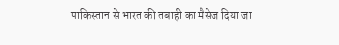पाकिस्तान से भारत की तबाही का मैसेज दिया जा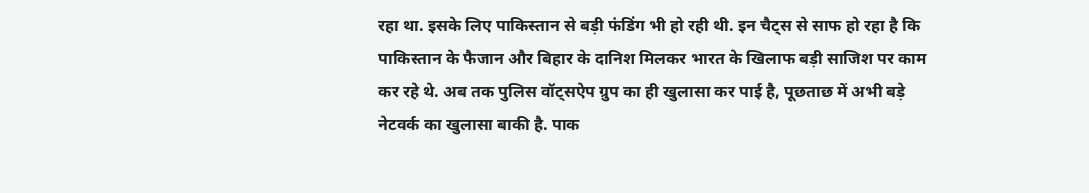रहा था. इसके लिए पाकिस्तान से बड़ी फंडिंग भी हो रही थी. इन चैट्स से साफ हो रहा है कि पाकिस्तान के फैजान और बिहार के दानिश मिलकर भारत के खिलाफ बड़ी साजिश पर काम कर रहे थे. अब तक पुलिस वॉट्सऐप ग्रुप का ही खुलासा कर पाई है, पूछताछ में अभी बड़े नेटवर्क का खुलासा बाकी है. पाक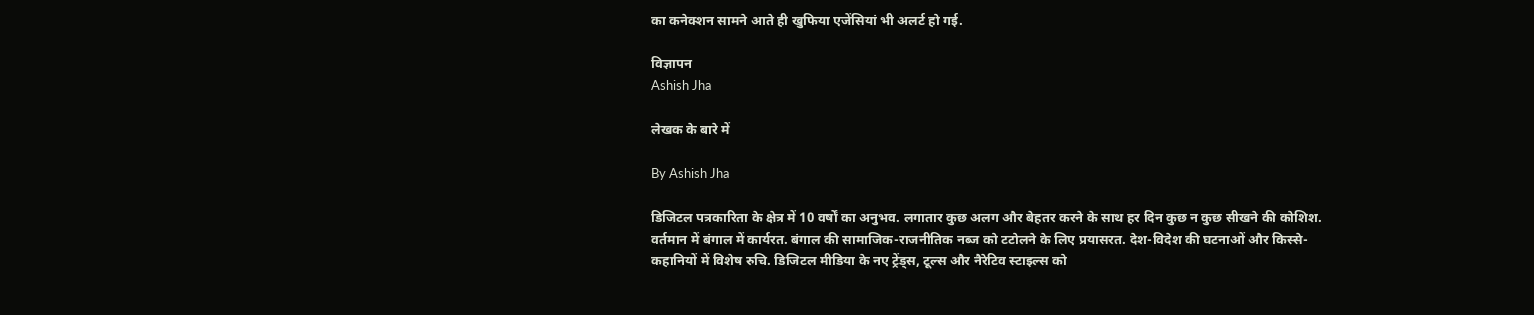का कनेक्शन सामने आते ही खुफिया एजेंसियां भी अलर्ट हो गई.

विज्ञापन
Ashish Jha

लेखक के बारे में

By Ashish Jha

डिजिटल पत्रकारिता के क्षेत्र में 10 वर्षों का अनुभव. लगातार कुछ अलग और बेहतर करने के साथ हर दिन कुछ न कुछ सीखने की कोशिश. वर्तमान में बंगाल में कार्यरत. बंगाल की सामाजिक-राजनीतिक नब्ज को टटोलने के लिए प्रयासरत. देश-विदेश की घटनाओं और किस्से-कहानियों में विशेष रुचि. डिजिटल मीडिया के नए ट्रेंड्स, टूल्स और नैरेटिव स्टाइल्स को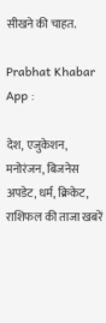सीखने की चाहत.

Prabhat Khabar App :

देश, एजुकेशन, मनोरंजन, बिजनेस अपडेट, धर्म, क्रिकेट, राशिफल की ताजा खबरें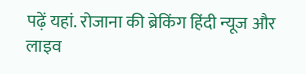पढ़ें यहां. रोजाना की ब्रेकिंग हिंदी न्यूज और लाइव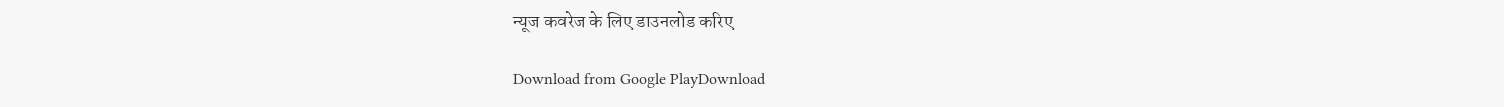न्यूज कवरेज के लिए डाउनलोड करिए

Download from Google PlayDownload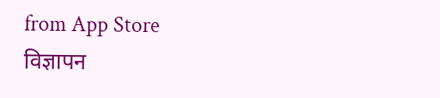from App Store
विज्ञापन